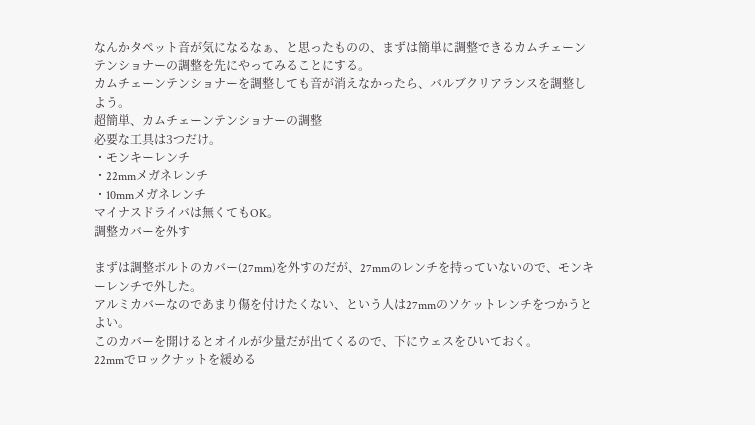なんかタペット音が気になるなぁ、と思ったものの、まずは簡単に調整できるカムチェーンテンショナーの調整を先にやってみることにする。
カムチェーンテンショナーを調整しても音が消えなかったら、バルブクリアランスを調整しよう。
超簡単、カムチェーンテンショナーの調整
必要な工具は3つだけ。
・モンキーレンチ
・22mmメガネレンチ
・10mmメガネレンチ
マイナスドライバは無くてもOK。
調整カバーを外す

まずは調整ボルトのカバー(27mm)を外すのだが、27mmのレンチを持っていないので、モンキーレンチで外した。
アルミカバーなのであまり傷を付けたくない、という人は27mmのソケットレンチをつかうとよい。
このカバーを開けるとオイルが少量だが出てくるので、下にウェスをひいておく。
22mmでロックナットを緩める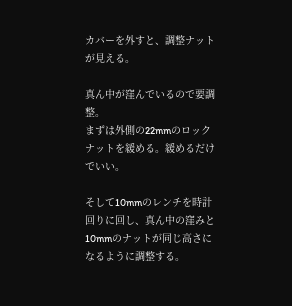カバーを外すと、調整ナットが見える。

真ん中が窪んでいるので要調整。
まずは外側の22mmのロックナットを緩める。緩めるだけでいい。

そして10mmのレンチを時計回りに回し、真ん中の窪みと10mmのナットが同じ高さになるように調整する。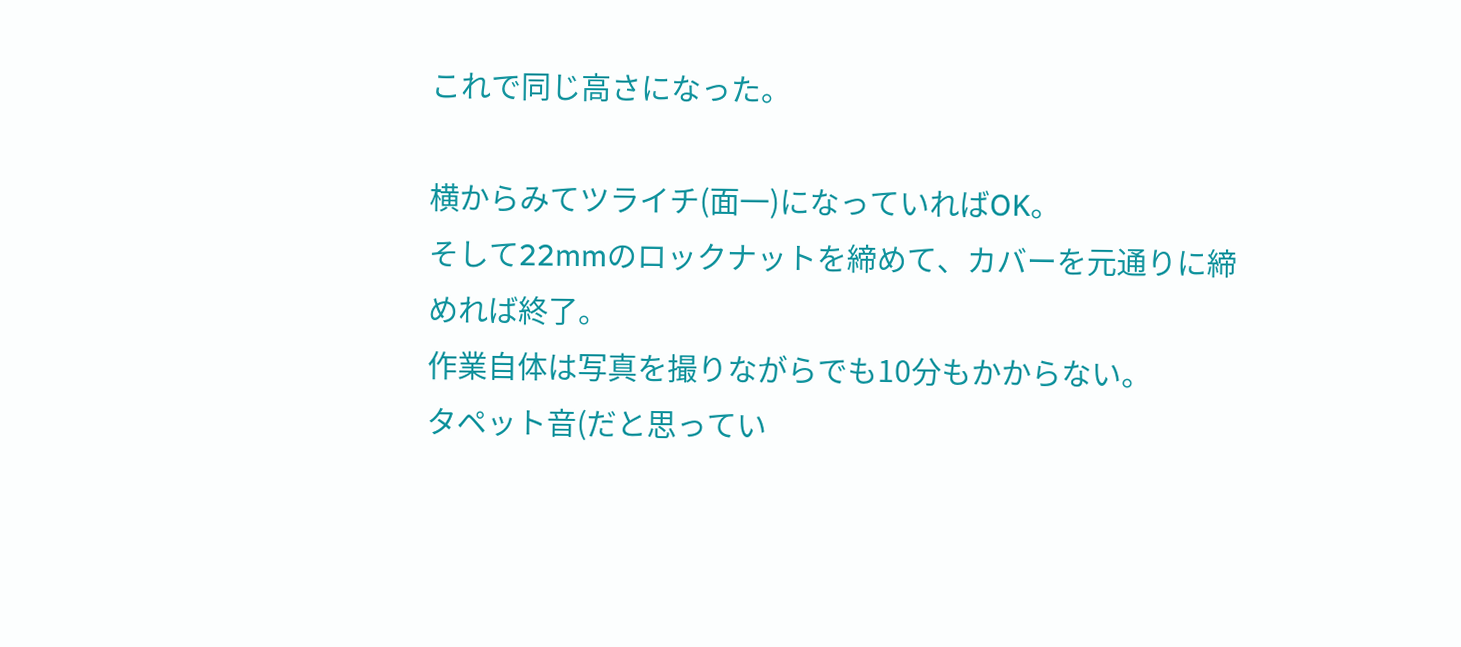これで同じ高さになった。

横からみてツライチ(面一)になっていればOK。
そして22mmのロックナットを締めて、カバーを元通りに締めれば終了。
作業自体は写真を撮りながらでも10分もかからない。
タペット音(だと思ってい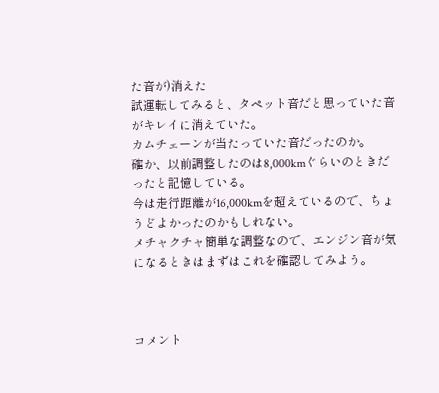た音が)消えた
試運転してみると、タペット音だと思っていた音がキレイに消えていた。
カムチェーンが当たっていた音だったのか。
確か、以前調整したのは8,000kmぐらいのときだったと記憶している。
今は走行距離が16,000kmを超えているので、ちょうどよかったのかもしれない。
メチャクチャ簡単な調整なので、エンジン音が気になるときはまずはこれを確認してみよう。



コメント